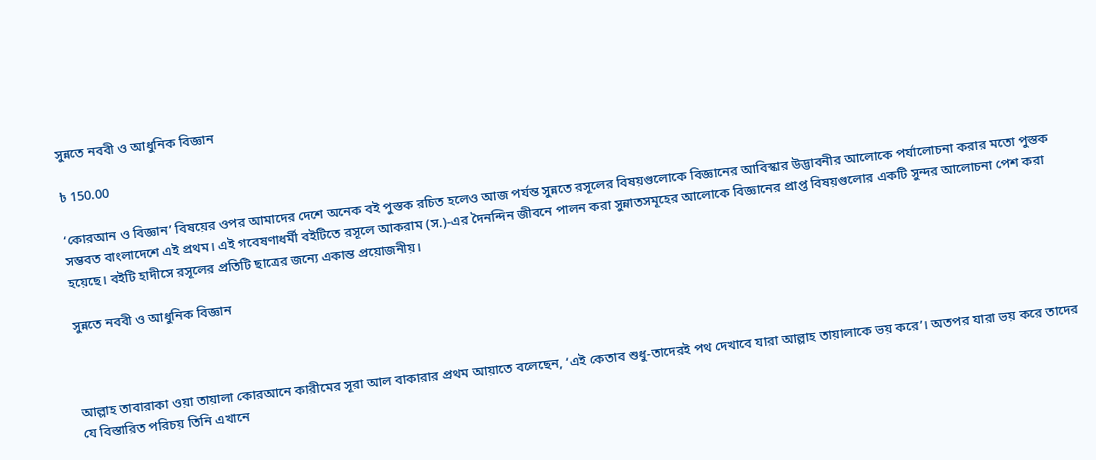সুন্নতে নববী ও আধুনিক বিজ্ঞান

৳ 150.00

‘কোরআন ও বিজ্ঞান’ বিষয়ের ওপর আমাদের দেশে অনেক বই পুস্তক রচিত হলেও আজ পর্যন্ত সুন্নতে রসূলের বিষয়গুলোকে বিজ্ঞানের আবিস্কার উদ্ভাবনীর আলোকে পর্যালোচনা করার মতো পুস্তক সম্ভবত বাংলাদেশে এই প্রথম। এই গবেষণাধর্মী বইটিতে রসূলে আকরাম (স.)-এর দৈনন্দিন জীবনে পালন করা সুন্নাতসমূহের আলোকে বিজ্ঞানের প্রাপ্ত বিষয়গুলোর একটি সুন্দর আলোচনা পেশ করা হয়েছে। বইটি হাদীসে রসূলের প্রতিটি ছাত্রের জন্যে একান্ত প্রয়োজনীয়।

সুন্নতে নববী ও আধুনিক বিজ্ঞান



আল্লাহ তাবারাকা ওয়া তায়ালা কোরআনে কারীমের সূরা আল বাকারার প্রথম আয়াতে বলেছেন, ‘এই কেতাব শুধু-তাদেরই পথ দেখাবে যারা আল্লাহ তায়ালাকে ভয় করে’। অতপর যারা ভয় করে তাদের যে বিস্তারিত পরিচয় তিনি এখানে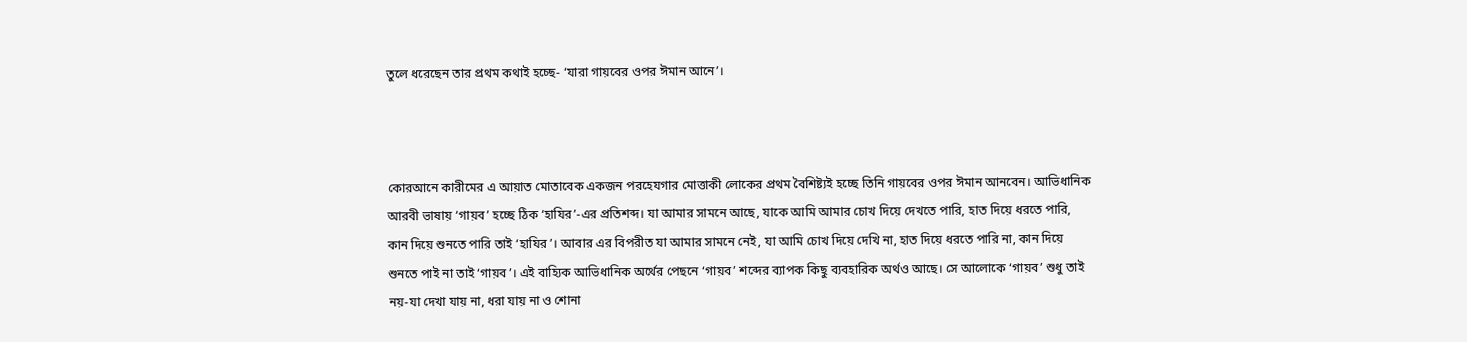তুলে ধরেছেন তার প্রথম কথাই হচ্ছে- ‘যারা গায়বের ওপর ঈমান আনে’।



কোরআনে কারীমের এ আয়াত মোতাবেক একজন পরহেযগার মোত্তাকী লোকের প্রথম বৈশিষ্ট্যই হচ্ছে তিনি গায়বের ওপর ঈমান আনবেন। আভিধানিক আরবী ভাষায় ‘গায়ব’ হচ্ছে ঠিক ‘হাযির’-এর প্রতিশব্দ। যা আমার সামনে আছে, যাকে আমি আমার চোখ দিয়ে দেখতে পারি, হাত দিয়ে ধরতে পারি, কান দিয়ে শুনতে পারি তাই ‘হাযির’। আবার এর বিপরীত যা আমার সামনে নেই, যা আমি চোখ দিয়ে দেখি না, হাত দিয়ে ধরতে পারি না, কান দিয়ে শুনতে পাই না তাই ‘গায়ব’। এই বাহ্যিক আভিধানিক অর্থের পেছনে ‘গায়ব’ শব্দের ব্যাপক কিছু ব্যবহারিক অর্থও আছে। সে আলোকে ‘গায়ব’ শুধু তাই নয়-যা দেখা যায় না, ধরা যায় না ও শোনা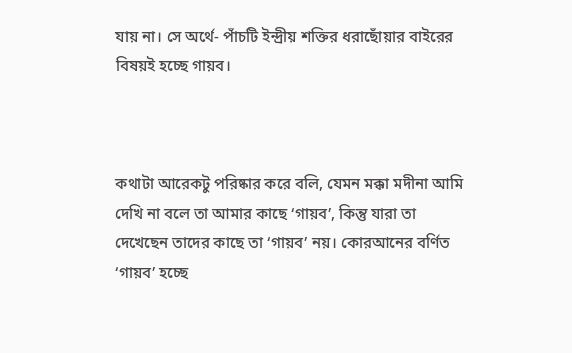যায় না। সে অর্থে- পাঁচটি ইন্দ্রীয় শক্তির ধরাছোঁয়ার বাইরের বিষয়ই হচ্ছে গায়ব।



কথাটা আরেকটু পরিষ্কার করে বলি, যেমন মক্কা মদীনা আমি দেখি না বলে তা আমার কাছে ‘গায়ব’, কিন্তু যারা তা দেখেছেন তাদের কাছে তা ‘গায়ব’ নয়। কোরআনের বর্ণিত ‘গায়ব’ হচ্ছে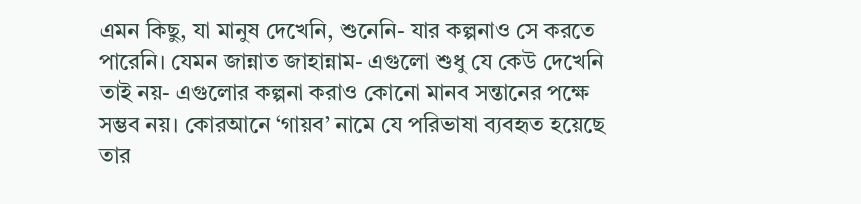এমন কিছু, যা মানুষ দেখেনি, শুনেনি- যার কল্পনাও সে করতে পারেনি। যেমন জান্নাত জাহান্নাম- এগুলো শুধু যে কেউ দেখেনি তাই নয়- এগুলোর কল্পনা করাও কোনো মানব সন্তানের পক্ষে সম্ভব নয়। কোরআনে ‘গায়ব’ নামে যে পরিভাষা ব্যবহৃত হয়েছে তার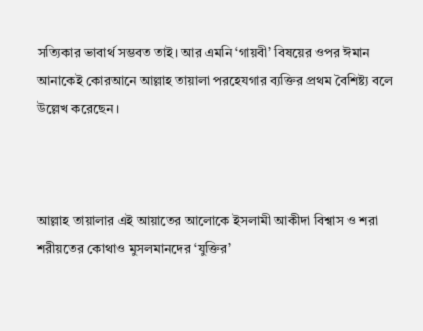সত্যিকার ভাবার্থ সম্ভবত তাই। আর এমনি ‘গায়বী’ বিষয়ের ওপর ঈমান আনাকেই কোরআনে আল্লাহ তায়ালা পরহেযগার ব্যক্তির প্রথম বৈশিষ্ট্য বলে উল্লেখ করেছেন।



আল্লাহ তায়ালার এই আয়াতের আলোকে ইসলামী আকীদা বিশ্বাস ও শরা শরীয়তের কোথাও মুসলমানদের ‘যুক্তির’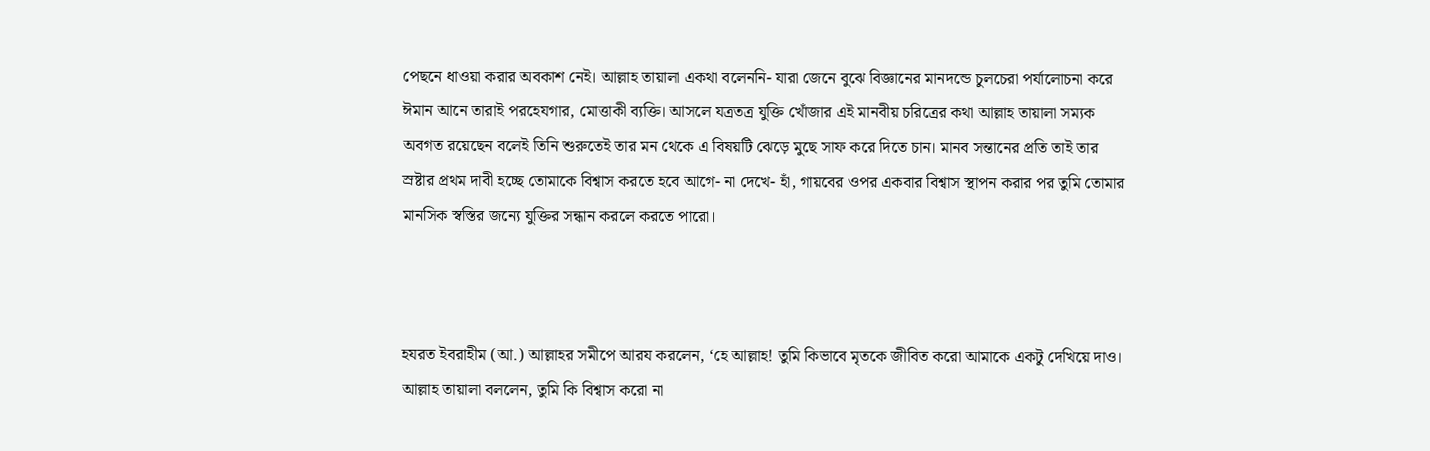পেছনে ধাওয়া করার অবকাশ নেই। আল্লাহ তায়ালা একথা বলেননি- যারা জেনে বুঝে বিজ্ঞানের মানদন্ডে চুলচেরা পর্যালোচনা করে ঈমান আনে তারাই পরহেযগার, মোত্তাকী ব্যক্তি। আসলে যত্রতত্র যুক্তি খোঁজার এই মানবীয় চরিত্রের কথা আল্লাহ তায়ালা সম্যক অবগত রয়েছেন বলেই তিনি শুরুতেই তার মন থেকে এ বিষয়টি ঝেড়ে মুছে সাফ করে দিতে চান। মানব সন্তানের প্রতি তাই তার স্রষ্টার প্রথম দাবী হচ্ছে তোমাকে বিশ্বাস করতে হবে আগে- না দেখে- হাঁ, গায়বের ওপর একবার বিশ্বাস স্থাপন করার পর তুমি তোমার মানসিক স্বস্তির জন্যে যুক্তির সন্ধান করলে করতে পারো।



হযরত ইবরাহীম (আ.) আল্লাহর সমীপে আরয করলেন, ‘হে আল্লাহ! তুমি কিভাবে মৃতকে জীবিত করো আমাকে একটু দেখিয়ে দাও। আল্লাহ তায়ালা বললেন, তুমি কি বিশ্বাস করো না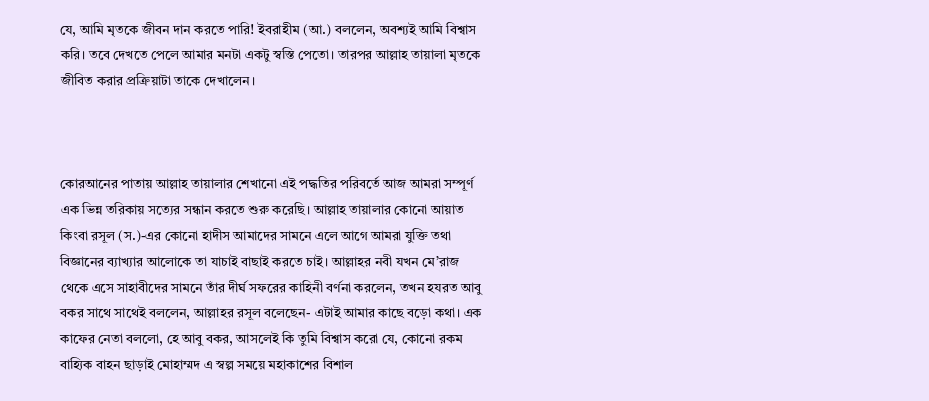যে, আমি মৃতকে জীবন দান করতে পারি! ইবরাহীম (আ.) বললেন, অবশ্যই আমি বিশ্বাস করি। তবে দেখতে পেলে আমার মনটা একটু স্বস্তি পেতো। তারপর আল্লাহ তায়ালা মৃতকে জীবিত করার প্রক্রিয়াটা তাকে দেখালেন।



কোরআনের পাতায় আল্লাহ তায়ালার শেখানো এই পদ্ধতির পরিবর্তে আজ আমরা সম্পূর্ণ এক ভিন্ন তরিকায় সত্যের সন্ধান করতে শুরু করেছি। আল্লাহ তায়ালার কোনো আয়াত কিংবা রসূল (স.)-এর কোনো হাদীস আমাদের সামনে এলে আগে আমরা যুক্তি তথা বিজ্ঞানের ব্যাখ্যার আলোকে তা যাচাই বাছাই করতে চাই। আল্লাহর নবী যখন মে’রাজ থেকে এসে সাহাবীদের সামনে তাঁর দীর্ঘ সফরের কাহিনী বর্ণনা করলেন, তখন হযরত আবু বকর সাথে সাথেই বললেন, আল্লাহর রসূল বলেছেন- এটাই আমার কাছে বড়ো কথা। এক কাফের নেতা বললো, হে আবু বকর, আসলেই কি তুমি বিশ্বাস করো যে, কোনো রকম বাহ্যিক বাহন ছাড়াই মোহাম্মদ এ স্বল্প সময়ে মহাকাশের বিশাল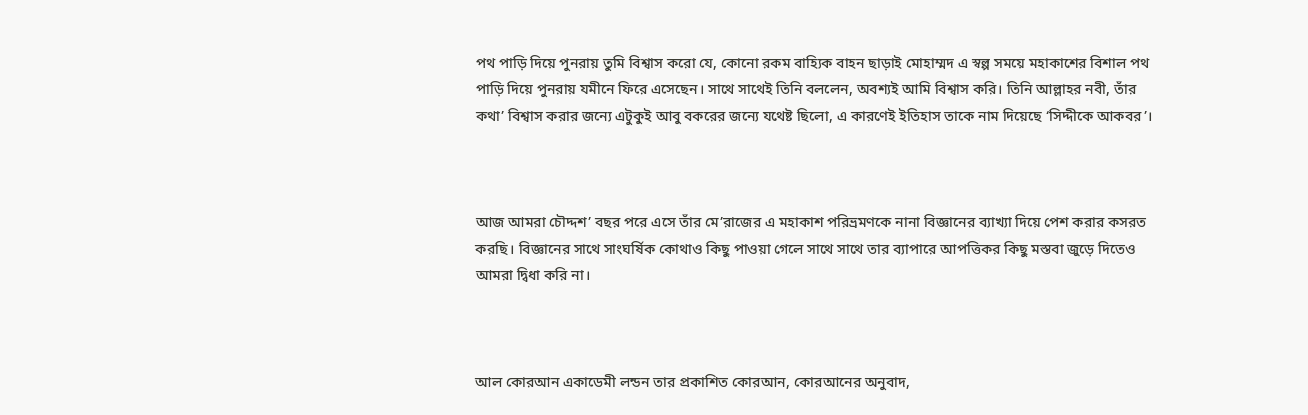পথ পাড়ি দিয়ে পুনরায় তুমি বিশ্বাস করো যে, কোনো রকম বাহ্যিক বাহন ছাড়াই মোহাম্মদ এ স্বল্প সময়ে মহাকাশের বিশাল পথ পাড়ি দিয়ে পুনরায় যমীনে ফিরে এসেছেন। সাথে সাথেই তিনি বললেন, অবশ্যই আমি বিশ্বাস করি। তিনি আল্লাহর নবী, তাঁর কথা’ বিশ্বাস করার জন্যে এটুকুই আবু বকরের জন্যে যথেষ্ট ছিলো, এ কারণেই ইতিহাস তাকে নাম দিয়েছে ‘সিদ্দীকে আকবর’।



আজ আমরা চৌদ্দশ’ বছর পরে এসে তাঁর মে’রাজের এ মহাকাশ পরিভ্রমণকে নানা বিজ্ঞানের ব্যাখ্যা দিয়ে পেশ করার কসরত করছি। বিজ্ঞানের সাথে সাংঘর্ষিক কোথাও কিছু পাওয়া গেলে সাথে সাথে তার ব্যাপারে আপত্তিকর কিছু মস্তবা জুড়ে দিতেও আমরা দ্বিধা করি না।



আল কোরআন একাডেমী লন্ডন তার প্রকাশিত কোরআন, কোরআনের অনুবাদ,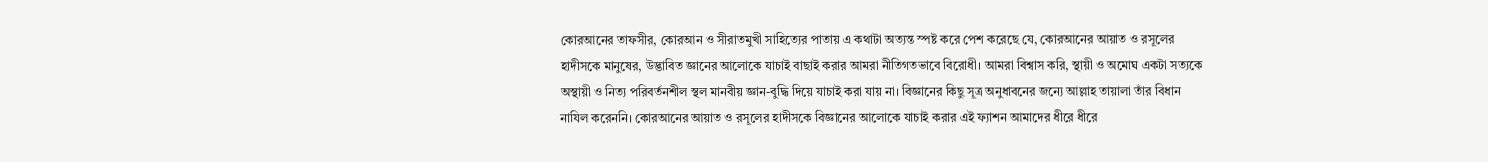কোরআনের তাফসীর, কোরআন ও সীরাতমুখী সাহিত্যের পাতায় এ কথাটা অত্যন্ত স্পষ্ট করে পেশ করেছে যে, কোরআনের আয়াত ও রসূলের হাদীসকে মানুষের, উদ্ভাবিত জ্ঞানের আলোকে যাচাই বাছাই করার আমরা নীতিগতভাবে বিরোধী। আমরা বিশ্বাস করি, স্থায়ী ও অমোঘ একটা সত্যকে অস্থায়ী ও নিত্য পরিবর্তনশীল স্থল মানবীয় জ্ঞান-বুদ্ধি দিয়ে যাচাই করা যায় না। বিজ্ঞানের কিছু সূত্র অনুধাবনের জন্যে আল্লাহ তায়ালা তাঁর বিধান নাযিল করেননি। কোরআনের আয়াত ও রসূলের হাদীসকে বিজ্ঞানের আলোকে যাচাই করার এই ফ্যাশন আমাদের ধীরে ধীরে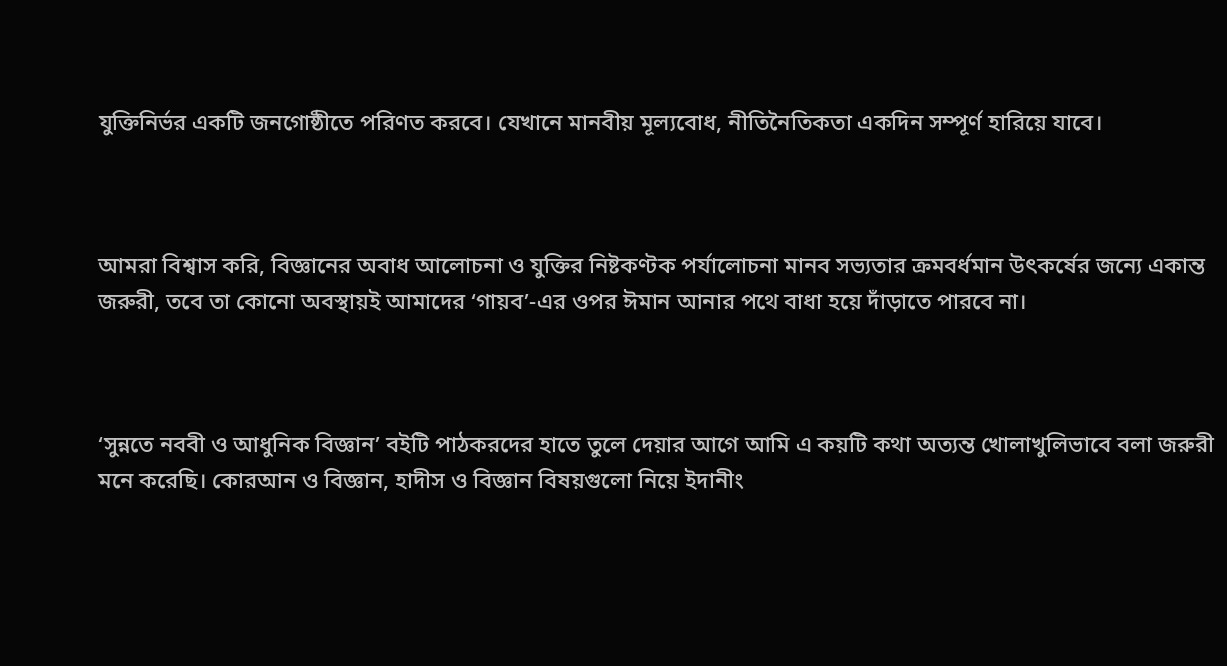যুক্তিনির্ভর একটি জনগোষ্ঠীতে পরিণত করবে। যেখানে মানবীয় মূল্যবোধ, নীতিনৈতিকতা একদিন সম্পূর্ণ হারিয়ে যাবে।



আমরা বিশ্বাস করি, বিজ্ঞানের অবাধ আলোচনা ও যুক্তির নিষ্টকণ্টক পর্যালোচনা মানব সভ্যতার ক্রমবর্ধমান উৎকর্ষের জন্যে একান্ত জরুরী, তবে তা কোনো অবস্থায়ই আমাদের ‘গায়ব’-এর ওপর ঈমান আনার পথে বাধা হয়ে দাঁড়াতে পারবে না।



‘সুন্নতে নববী ও আধুনিক বিজ্ঞান’ বইটি পাঠকরদের হাতে তুলে দেয়ার আগে আমি এ কয়টি কথা অত্যন্ত খোলাখুলিভাবে বলা জরুরী মনে করেছি। কোরআন ও বিজ্ঞান, হাদীস ও বিজ্ঞান বিষয়গুলো নিয়ে ইদানীং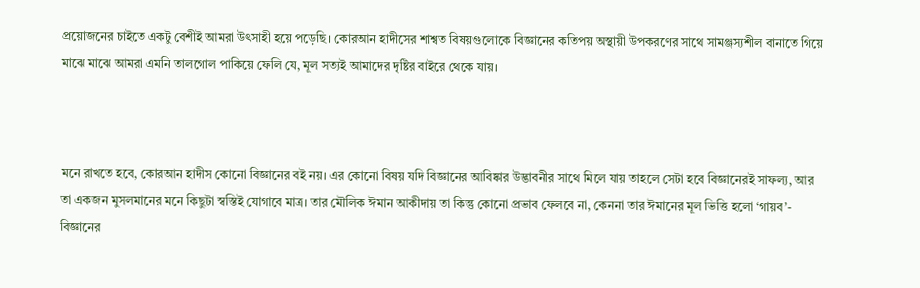প্রয়োজনের চাইতে একটু বেশীই আমরা উৎসাহী হয়ে পড়েছি। কোরআন হাদীসের শাশ্বত বিষয়গুলোকে বিজ্ঞানের কতিপয় অস্থায়ী উপকরণের সাথে সামঞ্জস্যশীল বানাতে গিয়ে মাঝে মাঝে আমরা এমনি তালগোল পাকিয়ে ফেলি যে, মূল সত্যই আমাদের দৃষ্টির বাইরে থেকে যায়।



মনে রাখতে হবে, কোরআন হাদীস কোনো বিজ্ঞানের বই নয়। এর কোনো বিষয় যদি বিজ্ঞানের আবিষ্কার উদ্ভাবনীর সাথে মিলে যায় তাহলে সেটা হবে বিজ্ঞানেরই সাফল্য, আর তা একজন মুসলমানের মনে কিছুটা স্বস্তিই যোগাবে মাত্র। তার মৌলিক ঈমান আকীদায় তা কিন্তু কোনো প্রভাব ফেলবে না, কেননা তার ঈমানের মূল ভিত্তি হলো ‘গায়ব’- বিজ্ঞানের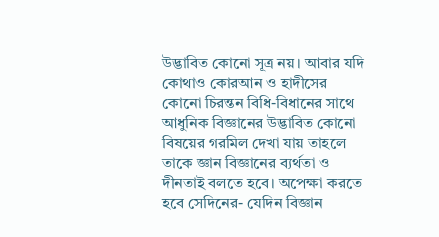উদ্ভাবিত কোনো সূত্র নয়। আবার যদি কোথাও কোরআন ও হাদীসের কোনো চিরন্তন বিধি-বিধানের সাথে আধুনিক বিজ্ঞানের উদ্ভাবিত কোনো বিষয়ের গরমিল দেখা যায় তাহলে তাকে জ্ঞান বিজ্ঞানের ব্যর্থতা ও দীনতাই বলতে হবে। অপেক্ষা করতে হবে সেদিনের- যেদিন বিজ্ঞান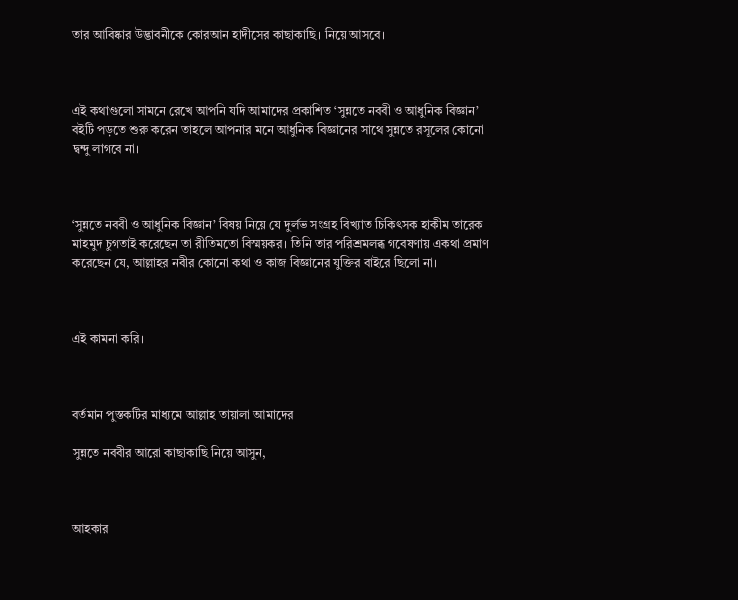তার আবিষ্কার উদ্ভাবনীকে কোরআন হাদীসের কাছাকাছি। নিয়ে আসবে।



এই কথাগুলো সামনে রেখে আপনি যদি আমাদের প্রকাশিত ‘সুন্নতে নববী ও আধুনিক বিজ্ঞান’ বইটি পড়তে শুরু করেন তাহলে আপনার মনে আধুনিক বিজ্ঞানের সাথে সুন্নতে রসূলের কোনো দ্বন্দু লাগবে না।



‘সুন্নতে নববী ও আধুনিক বিজ্ঞান’ বিষয় নিয়ে যে দুর্লভ সংগ্রহ বিখ্যাত চিকিৎসক হাকীম তারেক মাহমুদ চুগতাই করেছেন তা রীতিমতো বিস্ময়কর। তিনি তার পরিশ্রমলব্ধ গবেষণায় একথা প্রমাণ করেছেন যে, আল্লাহর নবীর কোনো কথা ও কাজ বিজ্ঞানের যুক্তির বাইরে ছিলো না।



এই কামনা করি।



বর্তমান পুস্তকটির মাধ্যমে আল্লাহ তায়ালা আমাদের

সুন্নতে নববীর আরো কাছাকাছি নিয়ে আসুন,



আহকার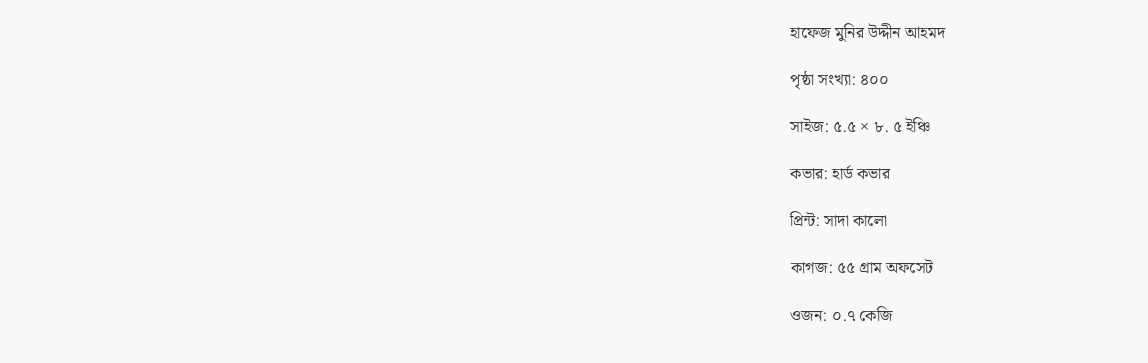হাফেজ মুনির উদ্দীন আহমদ

পৃষ্ঠা সংখ্যা: ৪০০

সাইজ: ৫.৫ × ৮. ৫ ইঞ্চি

কভার: হার্ড কভার

প্রিন্ট: সাদা কালো

কাগজ: ৫৫ গ্রাম অফসেট

ওজন: ০.৭ কেজি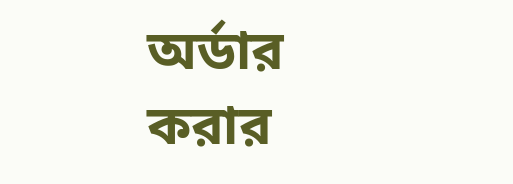অর্ডার করার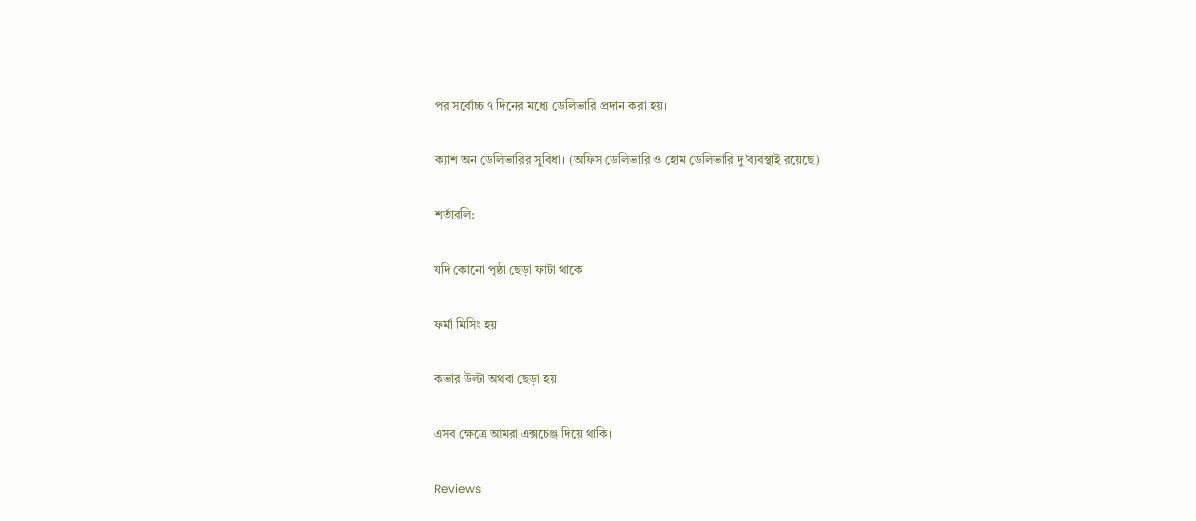পর সর্বোচ্চ ৭ দিনের মধ্যে ডেলিভারি প্রদান করা হয়।

ক্যাশ অন ডেলিভারির সুবিধা। (অফিস ডেলিভারি ও হোম ডেলিভারি দু’ব্যবস্থাই রয়েছে)

শর্তাবলি:

যদি কোনো পৃষ্ঠা ছেড়া ফাটা থাকে

ফর্মা মিসিং হয়

কভার উল্টা অথবা ছেড়া হয়

এসব ক্ষেত্রে আমরা এক্সচেঞ্জ দিয়ে থাকি।

Reviews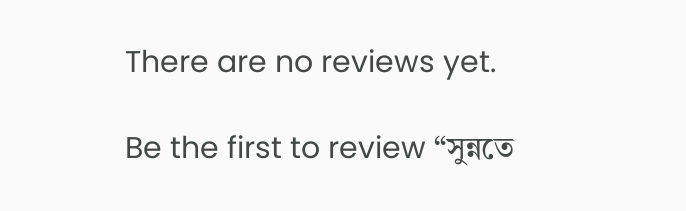There are no reviews yet.

Be the first to review “সুন্নতে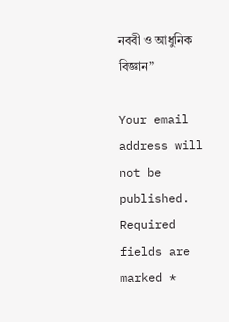নববী ও আধুনিক বিজ্ঞান”

Your email address will not be published. Required fields are marked *